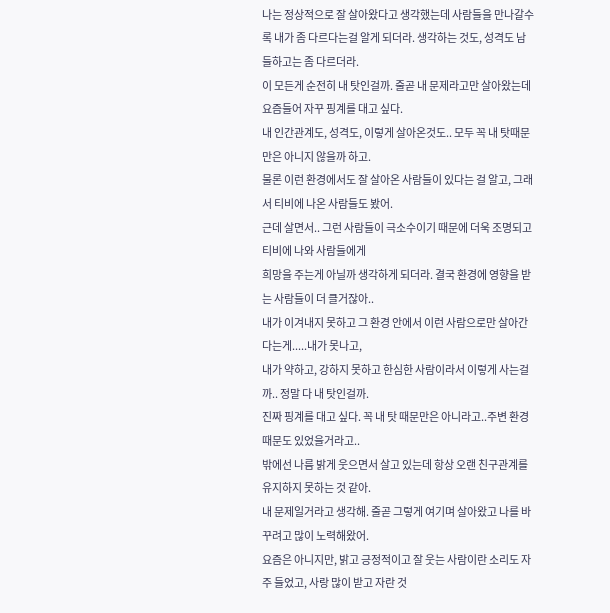나는 정상적으로 잘 살아왔다고 생각했는데 사람들을 만나갈수록 내가 좀 다르다는걸 알게 되더라. 생각하는 것도, 성격도 남들하고는 좀 다르더라.
이 모든게 순전히 내 탓인걸까. 줄곧 내 문제라고만 살아왔는데 요즘들어 자꾸 핑계를 대고 싶다.
내 인간관계도, 성격도, 이렇게 살아온것도.. 모두 꼭 내 탓때문만은 아니지 않을까 하고.
물론 이런 환경에서도 잘 살아온 사람들이 있다는 걸 알고, 그래서 티비에 나온 사람들도 봤어.
근데 살면서.. 그런 사람들이 극소수이기 때문에 더욱 조명되고 티비에 나와 사람들에게
희망을 주는게 아닐까 생각하게 되더라. 결국 환경에 영향을 받는 사람들이 더 클거잖아..
내가 이겨내지 못하고 그 환경 안에서 이런 사람으로만 살아간다는게.....내가 못나고,
내가 약하고, 강하지 못하고 한심한 사람이라서 이렇게 사는걸까.. 정말 다 내 탓인걸까.
진짜 핑계를 대고 싶다. 꼭 내 탓 때문만은 아니라고..주변 환경때문도 있었을거라고..
밖에선 나름 밝게 웃으면서 살고 있는데 항상 오랜 친구관계를 유지하지 못하는 것 같아.
내 문제일거라고 생각해. 줄곧 그렇게 여기며 살아왔고 나를 바꾸려고 많이 노력해왔어.
요즘은 아니지만, 밝고 긍정적이고 잘 웃는 사람이란 소리도 자주 들었고, 사랑 많이 받고 자란 것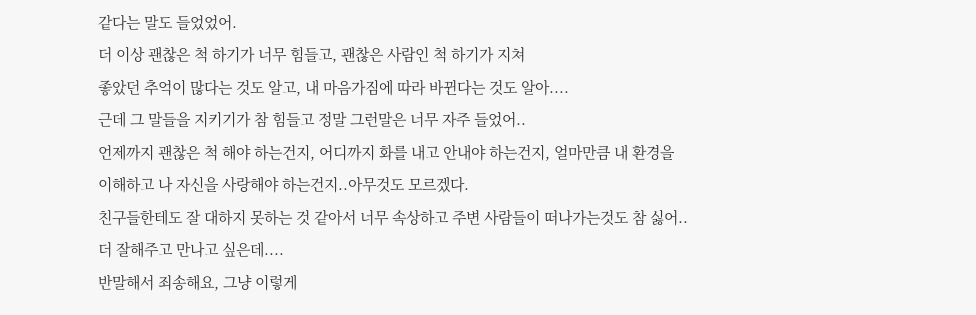같다는 말도 들었었어.
더 이상 괜찮은 척 하기가 너무 힘들고, 괜찮은 사람인 척 하기가 지쳐
좋았던 추억이 많다는 것도 알고, 내 마음가짐에 따라 바뀐다는 것도 알아....
근데 그 말들을 지키기가 참 힘들고 정말 그런말은 너무 자주 들었어..
언제까지 괜찮은 척 해야 하는건지, 어디까지 화를 내고 안내야 하는건지, 얼마만큼 내 환경을
이해하고 나 자신을 사랑해야 하는건지..아무것도 모르겠다.
친구들한테도 잘 대하지 못하는 것 같아서 너무 속상하고 주변 사람들이 떠나가는것도 참 싫어..
더 잘해주고 만나고 싶은데....
반말해서 죄송해요, 그냥 이렇게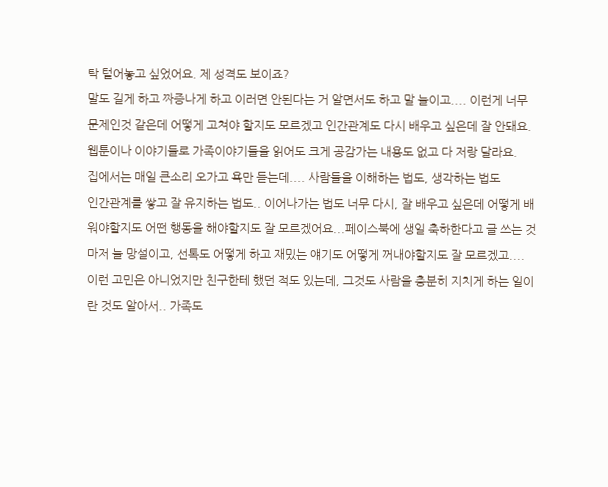탁 털어놓고 싶었어요. 제 성격도 보이죠?
말도 길게 하고 짜증나게 하고 이러면 안된다는 거 알면서도 하고 말 늘이고.... 이런게 너무 문제인것 같은데 어떻게 고쳐야 할지도 모르겠고 인간관계도 다시 배우고 싶은데 잘 안돼요.
웹툰이나 이야기들로 가족이야기들을 읽어도 크게 공감가는 내용도 없고 다 저랑 달라요.
집에서는 매일 큰소리 오가고 욕만 듣는데.... 사람들을 이해하는 법도, 생각하는 법도
인간관계를 쌓고 잘 유지하는 법도.. 이어나가는 법도 너무 다시, 잘 배우고 싶은데 어떻게 배워야할지도 어떤 행동을 해야할지도 잘 모르겠어요...페이스북에 생일 축하한다고 글 쓰는 것마저 늘 망설이고, 선톡도 어떻게 하고 재밌는 얘기도 어떻게 꺼내야할지도 잘 모르겠고....
이런 고민은 아니었지만 친구한테 했던 적도 있는데, 그것도 사람을 충분히 지치게 하는 일이란 것도 알아서.. 가족도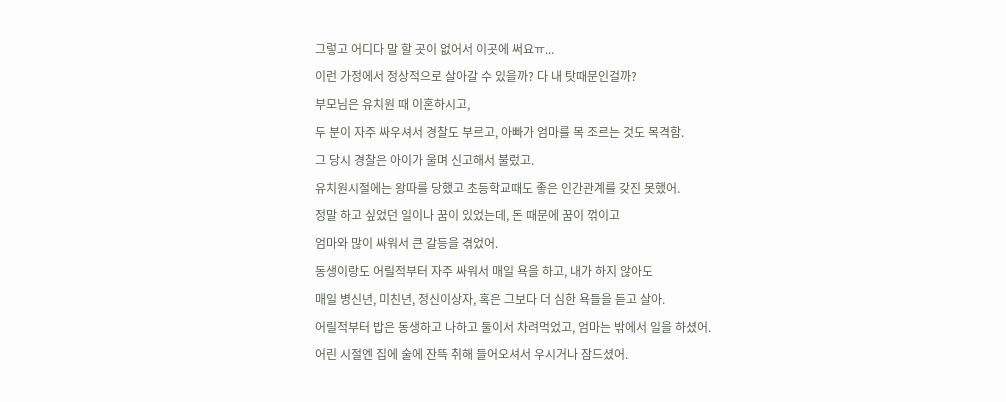그렇고 어디다 말 할 곳이 없어서 이곳에 써요ㅠ...
이런 가정에서 정상적으로 살아갈 수 있을까? 다 내 탓때문인걸까?
부모님은 유치원 때 이혼하시고,
두 분이 자주 싸우셔서 경찰도 부르고, 아빠가 엄마를 목 조르는 것도 목격함.
그 당시 경찰은 아이가 울며 신고해서 불렀고.
유치원시절에는 왕따를 당했고 초등학교때도 좋은 인간관계를 갖진 못했어.
정말 하고 싶었던 일이나 꿈이 있었는데, 돈 때문에 꿈이 꺾이고
엄마와 많이 싸워서 큰 갈등을 겪었어.
동생이랑도 어릴적부터 자주 싸워서 매일 욕을 하고, 내가 하지 않아도
매일 병신년, 미친년, 정신이상자, 혹은 그보다 더 심한 욕들을 듣고 살아.
어릴적부터 밥은 동생하고 나하고 둘이서 차려먹었고, 엄마는 밖에서 일을 하셨어.
어린 시절엔 집에 술에 잔뜩 취해 들어오셔서 우시거나 잠드셨어.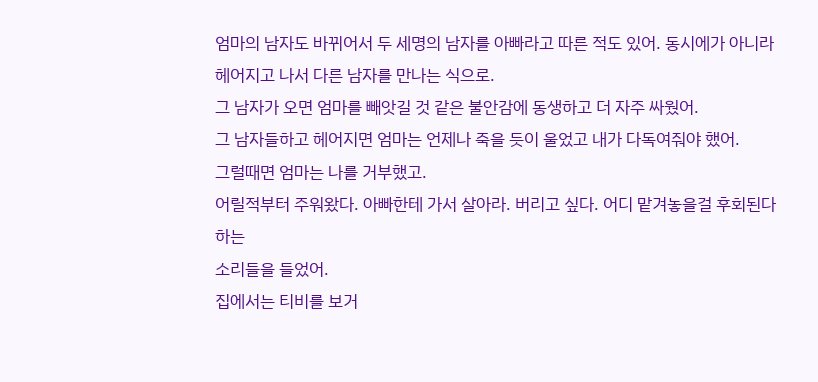엄마의 남자도 바뀌어서 두 세명의 남자를 아빠라고 따른 적도 있어. 동시에가 아니라
헤어지고 나서 다른 남자를 만나는 식으로.
그 남자가 오면 엄마를 빼앗길 것 같은 불안감에 동생하고 더 자주 싸웠어.
그 남자들하고 헤어지면 엄마는 언제나 죽을 듯이 울었고 내가 다독여줘야 했어.
그럴때면 엄마는 나를 거부했고.
어릴적부터 주워왔다. 아빠한테 가서 살아라. 버리고 싶다. 어디 맡겨놓을걸 후회된다 하는
소리들을 들었어.
집에서는 티비를 보거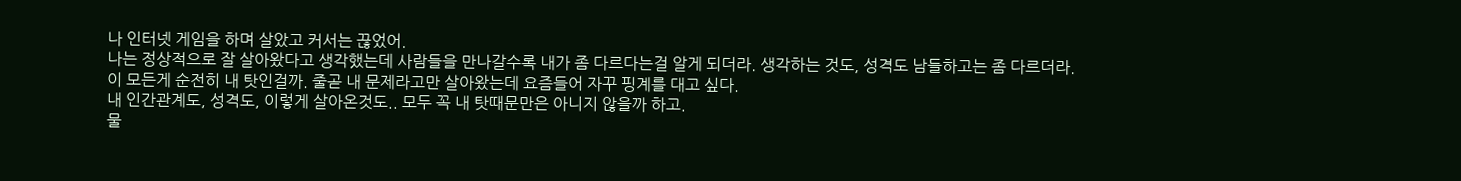나 인터넷 게임을 하며 살았고 커서는 끊었어.
나는 정상적으로 잘 살아왔다고 생각했는데 사람들을 만나갈수록 내가 좀 다르다는걸 알게 되더라. 생각하는 것도, 성격도 남들하고는 좀 다르더라.
이 모든게 순전히 내 탓인걸까. 줄곧 내 문제라고만 살아왔는데 요즘들어 자꾸 핑계를 대고 싶다.
내 인간관계도, 성격도, 이렇게 살아온것도.. 모두 꼭 내 탓때문만은 아니지 않을까 하고.
물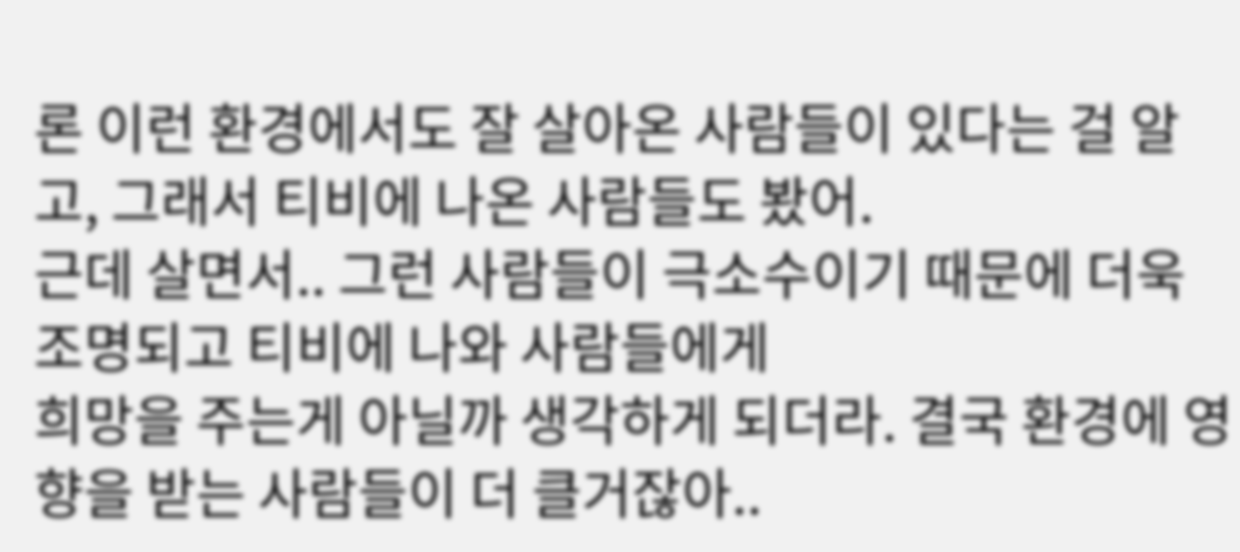론 이런 환경에서도 잘 살아온 사람들이 있다는 걸 알고, 그래서 티비에 나온 사람들도 봤어.
근데 살면서.. 그런 사람들이 극소수이기 때문에 더욱 조명되고 티비에 나와 사람들에게
희망을 주는게 아닐까 생각하게 되더라. 결국 환경에 영향을 받는 사람들이 더 클거잖아..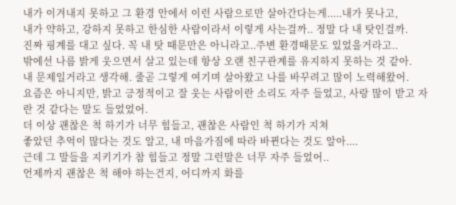내가 이겨내지 못하고 그 환경 안에서 이런 사람으로만 살아간다는게.....내가 못나고,
내가 약하고, 강하지 못하고 한심한 사람이라서 이렇게 사는걸까.. 정말 다 내 탓인걸까.
진짜 핑계를 대고 싶다. 꼭 내 탓 때문만은 아니라고..주변 환경때문도 있었을거라고..
밖에선 나름 밝게 웃으면서 살고 있는데 항상 오랜 친구관계를 유지하지 못하는 것 같아.
내 문제일거라고 생각해. 줄곧 그렇게 여기며 살아왔고 나를 바꾸려고 많이 노력해왔어.
요즘은 아니지만, 밝고 긍정적이고 잘 웃는 사람이란 소리도 자주 들었고, 사랑 많이 받고 자란 것 같다는 말도 들었었어.
더 이상 괜찮은 척 하기가 너무 힘들고, 괜찮은 사람인 척 하기가 지쳐
좋았던 추억이 많다는 것도 알고, 내 마음가짐에 따라 바뀐다는 것도 알아....
근데 그 말들을 지키기가 참 힘들고 정말 그런말은 너무 자주 들었어..
언제까지 괜찮은 척 해야 하는건지, 어디까지 화를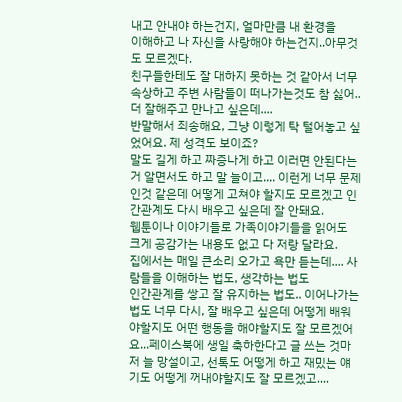내고 안내야 하는건지, 얼마만큼 내 환경을
이해하고 나 자신을 사랑해야 하는건지..아무것도 모르겠다.
친구들한테도 잘 대하지 못하는 것 같아서 너무 속상하고 주변 사람들이 떠나가는것도 참 싫어..
더 잘해주고 만나고 싶은데....
반말해서 죄송해요, 그냥 이렇게 탁 털어놓고 싶었어요. 제 성격도 보이죠?
말도 길게 하고 짜증나게 하고 이러면 안된다는 거 알면서도 하고 말 늘이고.... 이런게 너무 문제인것 같은데 어떻게 고쳐야 할지도 모르겠고 인간관계도 다시 배우고 싶은데 잘 안돼요.
웹툰이나 이야기들로 가족이야기들을 읽어도 크게 공감가는 내용도 없고 다 저랑 달라요.
집에서는 매일 큰소리 오가고 욕만 듣는데.... 사람들을 이해하는 법도, 생각하는 법도
인간관계를 쌓고 잘 유지하는 법도.. 이어나가는 법도 너무 다시, 잘 배우고 싶은데 어떻게 배워야할지도 어떤 행동을 해야할지도 잘 모르겠어요...페이스북에 생일 축하한다고 글 쓰는 것마저 늘 망설이고, 선톡도 어떻게 하고 재밌는 얘기도 어떻게 꺼내야할지도 잘 모르겠고....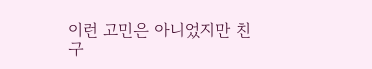이런 고민은 아니었지만 친구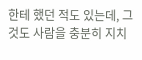한테 했던 적도 있는데, 그것도 사람을 충분히 지치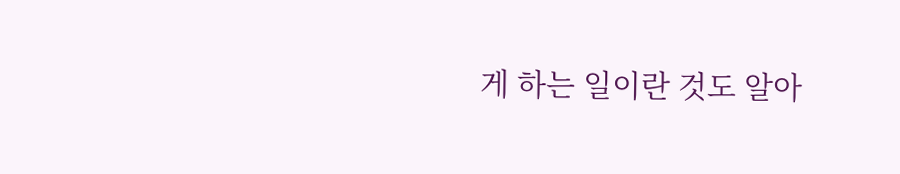게 하는 일이란 것도 알아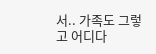서.. 가족도 그렇고 어디다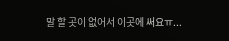말 할 곳이 없어서 이곳에 써요ㅠ...